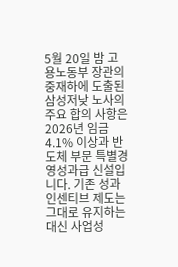5월 20일 밤 고용노동부 장관의 중재하에 도출된 삼성저낮 노사의 주요 합의 사항은 2026년 임금 4.1% 이상과 반도체 부문 특별경영성과급 신설입니다. 기존 성과인센티브 제도는 그대로 유지하는 대신 사업성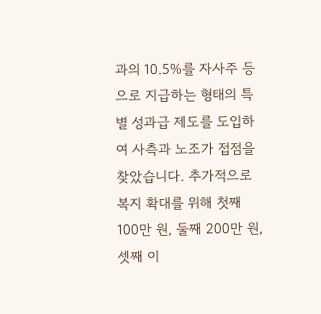과의 10.5%를 자사주 등으로 지급하는 형태의 특별 성과급 제도를 도입하여 사측과 노조가 접점을 찾았습니다. 추가적으로 복지 확대를 위해 첫째 100만 원, 둘째 200만 원, 셋째 이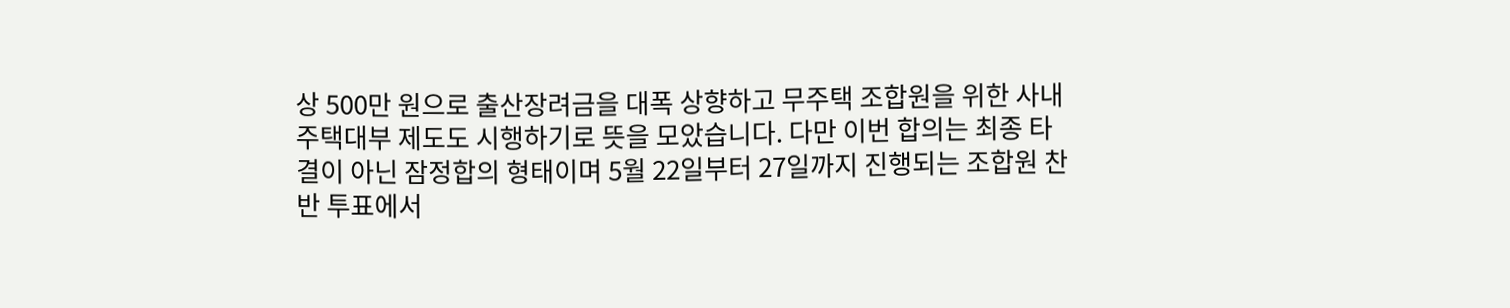상 500만 원으로 출산장려금을 대폭 상향하고 무주택 조합원을 위한 사내 주택대부 제도도 시행하기로 뜻을 모았습니다. 다만 이번 합의는 최종 타결이 아닌 잠정합의 형태이며 5월 22일부터 27일까지 진행되는 조합원 찬반 투표에서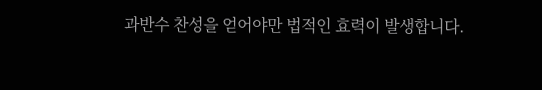과반수 찬성을 얻어야만 법적인 효력이 발생합니다.